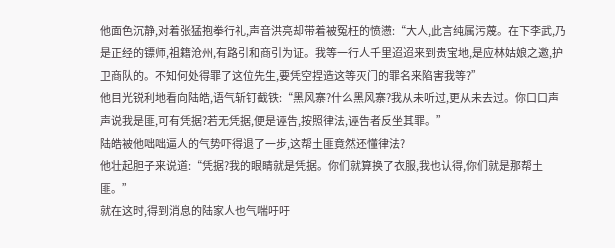他面色沉静,对着张猛抱拳行礼,声音洪亮却带着被冤枉的愤懑:“大人,此言纯属污蔑。在下李武,乃是正经的镖师,祖籍沧州,有路引和商引为证。我等一行人千里迢迢来到贵宝地,是应林姑娘之邀,护卫商队的。不知何处得罪了这位先生,要凭空捏造这等灭门的罪名来陷害我等?”
他目光锐利地看向陆皓,语气斩钉截铁:“黑风寨?什么黑风寨?我从未听过,更从未去过。你口口声声说我是匪,可有凭据?若无凭据,便是诬告,按照律法,诬告者反坐其罪。”
陆皓被他咄咄逼人的气势吓得退了一步,这帮土匪竟然还懂律法?
他壮起胆子来说道:“凭据?我的眼睛就是凭据。你们就算换了衣服,我也认得,你们就是那帮土匪。”
就在这时,得到消息的陆家人也气喘吁吁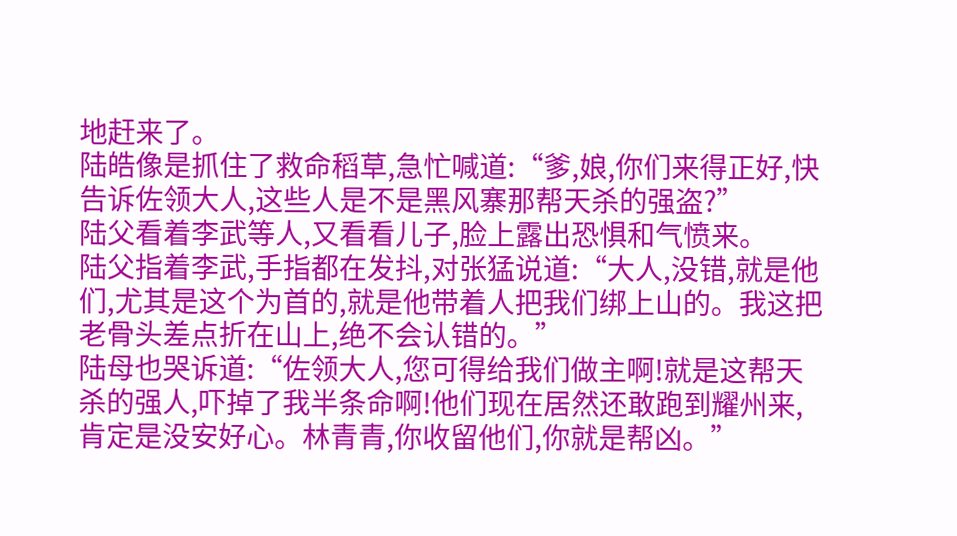地赶来了。
陆皓像是抓住了救命稻草,急忙喊道:“爹,娘,你们来得正好,快告诉佐领大人,这些人是不是黑风寨那帮天杀的强盗?”
陆父看着李武等人,又看看儿子,脸上露出恐惧和气愤来。
陆父指着李武,手指都在发抖,对张猛说道:“大人,没错,就是他们,尤其是这个为首的,就是他带着人把我们绑上山的。我这把老骨头差点折在山上,绝不会认错的。”
陆母也哭诉道:“佐领大人,您可得给我们做主啊!就是这帮天杀的强人,吓掉了我半条命啊!他们现在居然还敢跑到耀州来,肯定是没安好心。林青青,你收留他们,你就是帮凶。”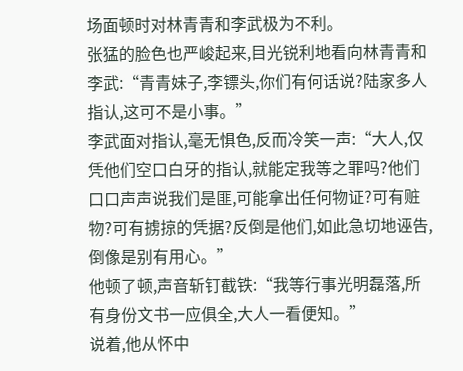场面顿时对林青青和李武极为不利。
张猛的脸色也严峻起来,目光锐利地看向林青青和李武:“青青妹子,李镖头,你们有何话说?陆家多人指认,这可不是小事。”
李武面对指认,毫无惧色,反而冷笑一声:“大人,仅凭他们空口白牙的指认,就能定我等之罪吗?他们口口声声说我们是匪,可能拿出任何物证?可有赃物?可有掳掠的凭据?反倒是他们,如此急切地诬告,倒像是别有用心。”
他顿了顿,声音斩钉截铁:“我等行事光明磊落,所有身份文书一应俱全,大人一看便知。”
说着,他从怀中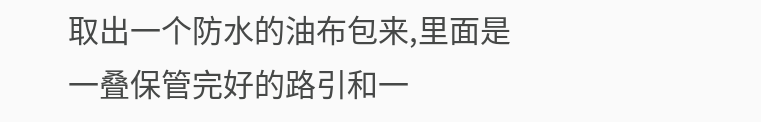取出一个防水的油布包来,里面是一叠保管完好的路引和一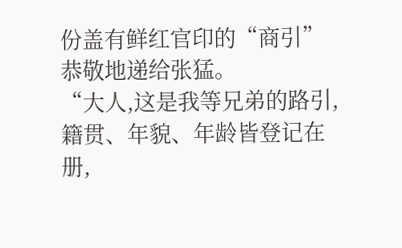份盖有鲜红官印的“商引”恭敬地递给张猛。
“大人,这是我等兄弟的路引,籍贯、年貌、年龄皆登记在册,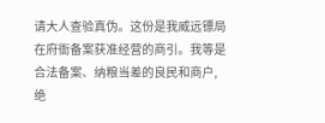请大人查验真伪。这份是我威远镖局在府衙备案获准经营的商引。我等是合法备案、纳粮当差的良民和商户,绝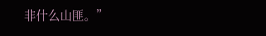非什么山匪。”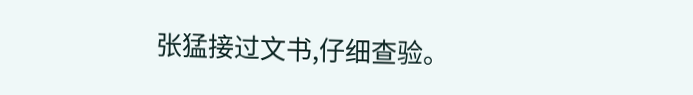张猛接过文书,仔细查验。